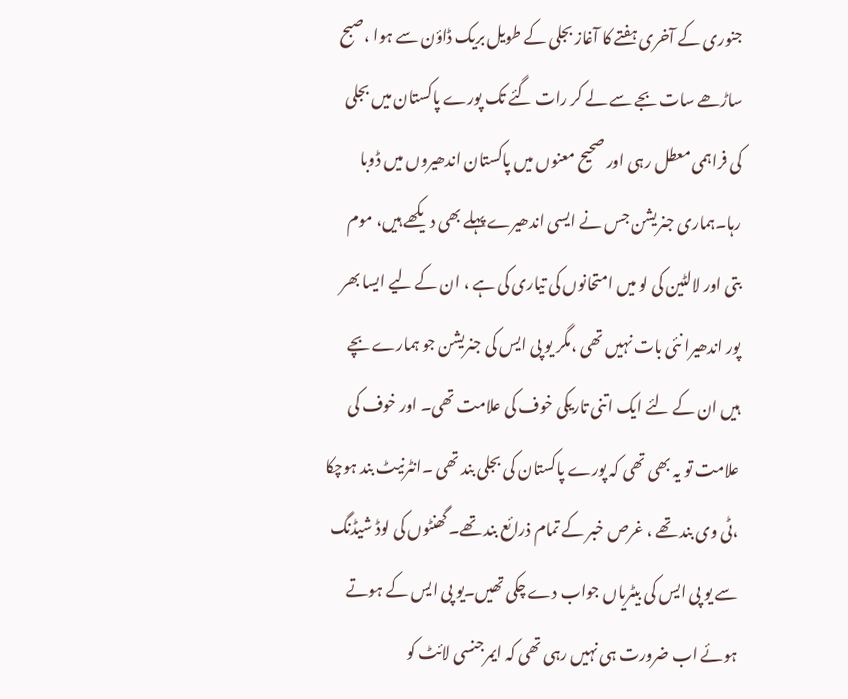جنوری کے آخری ہفتے کا آغاز بجلی کے طویل بریک ڈاؤن سے ہوا ،صبح ساڑھے سات بجے سے لے کر رات گئے تک پورے پاکستان میں بجلی کی فراہمی معطل رہی اور صحیح معنوں میں پاکستان اندھیروں میں ڈوبا رہا۔ہماری جنریشن جس نے ایسی اندھیرے پہلے بھی دیکھے ہیں، موم بتی اور لالٹین کی لو میں امتحانوں کی تیاری کی ہے ، ان کے لیے ایسا بھر پور اندھیرا نئی بات نہیں تھی ،مگر یو پی ایس کی جنریشن جو ہمارے بچے ہیں ان کے لئے ایک اتنی تاریکی خوف کی علامت تھی۔ اور خوف کی علامت تو یہ بھی تھی کہ پورے پاکستان کی بجلی بند تھی ۔انٹرنیٹ بند ہوچکا ،ٹی وی بند تھے ، غرص خبر کے تمام ذرائع بند تھے۔ گھنٹوں کی لوڈ شیڈنگ سے یو پی ایس کی بیٹریاں جواب دے چکی تھیں۔یو پی ایس کے ہوتے ہوئے اب ضرورت ہی نہیں رہی تھی کہ ایمرجنسی لائٹ کو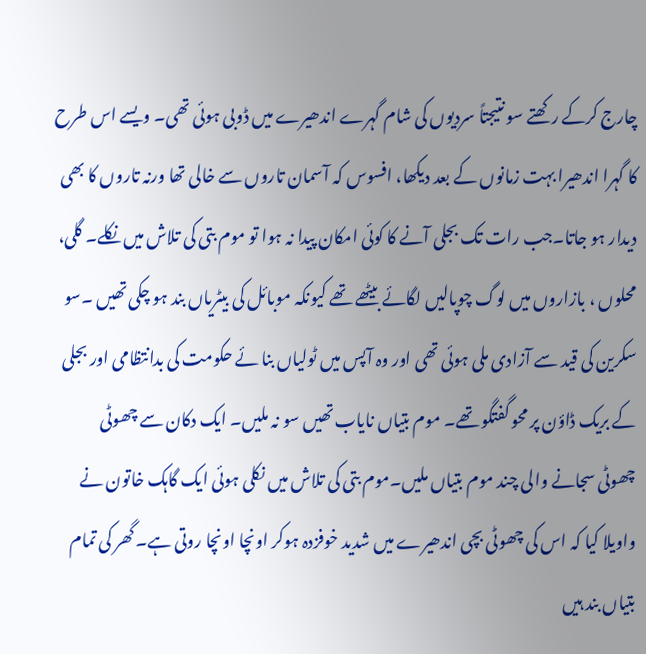چارج کرکے رکھتے سو نتیجتاً سردیوں کی شام گہرے اندھیرے میں ڈوبی ہوئی تھی۔ ویسے اس طرح کا گہرا اندھیرا بہت زمانوں کے بعد دیکھا، افسوس کہ آسمان تاروں سے خالی تھا ورنہ تاروں کا بھی دیدار ہو جاتا۔جب رات تک بجلی آنے کا کوئی امکان پیدا نہ ہوا تو موم بتی کی تلاش میں نکلے۔ گلی، محلوں ، بازاروں میں لوگ چوپالیں لگائے بیٹھے تھے کیونکہ موبائل کی بیٹریاں بند ہو چکی تھیں ۔سو سکرین کی قید سے آزادی ملی ہوئی تھی اور وہ آپس میں ٹولیاں بنا ئے حکومت کی بدانتظامی اور بجلی کے بریک ڈاؤن پر محو گفتگو تھے۔ موم بتیاں نایاب تھیں سو نہ ملیں۔ ایک دکان سے چھوٹی چھوٹی سجانے والی چند موم بتیاں ملیں۔موم بتی کی تلاش میں نکلی ہوئی ایک گاہک خاتون نے واویلا کیا کہ اس کی چھوٹی بچی اندھیرے میں شدید خوفزدہ ہوکر اونچا اونچا روتی ہے۔ گھر کی تمام بتیاں بند ہیں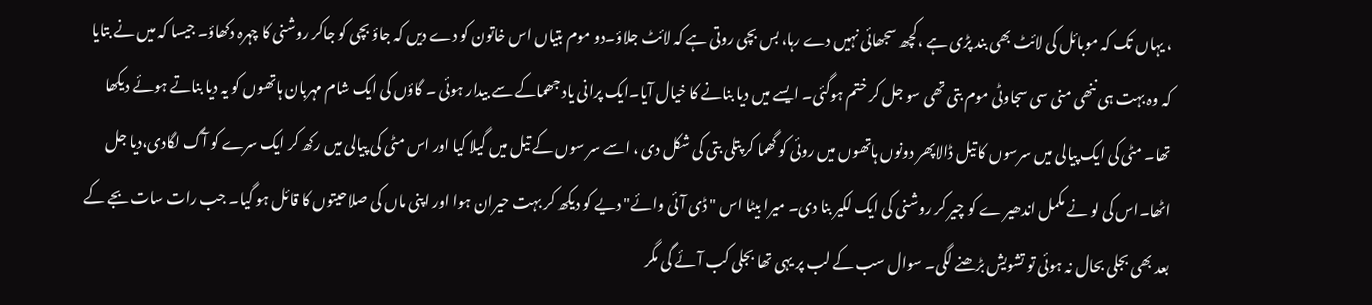، یہاں تک کہ موبائل کی لائٹ بھی بند پڑی ہے ،کچھ سجھائی نہیں دے رہا، بس بچی روتی ہے کہ لائٹ جلاؤ۔دو موم بتیاں اس خاتون کو دے دیں کہ جاؤ بچی کو جاکر روشنی کا چہرہ دکھاؤ۔ جیسا کہ میں نے بتایا کہ وہ بہت ہی ننھی منی سی سجاوٹی موم بتی تھی سو جل کر ختم ہوگئی۔ ایسے میں دیا بنانے کا خیال آیا۔ایک پرانی یاد جھماکے سے بیدار ہوئی ۔ گاؤں کی ایک شام مہربان ہاتھوں کو یہ دیا بناتے ہوئے دیکھا تھا۔ مٹی کی ایک پیالی میں سرسوں کا تیل ڈالاپھر دونوں ہاتھوں میں روئی کو گھما کر پتلی بتی کی شکل دی ، اسے سر سوں کے تیل میں گیلا کیا اور اس مٹی کی پیالی میں رکھ کر ایک سرے کو آگ لگادی،دیا جل اٹھا۔اس کی لو نے مکمل اندھیر ے کو چیر کر روشنی کی ایک لکیر بنا دی۔ میرا بیٹا اس " ڈی آئی وائے" دیے کو دیکھ کر بہت حیران ہوا اور اپنی ماں کی صلاحیتوں کا قائل ہو گیا۔ جب رات سات بجے کے بعد بھی بجلی بحال نہ ہوئی تو تشویش بڑھنے لگی۔ سوال سب کے لب پر یہی تھا بجلی کب آئے گی مگر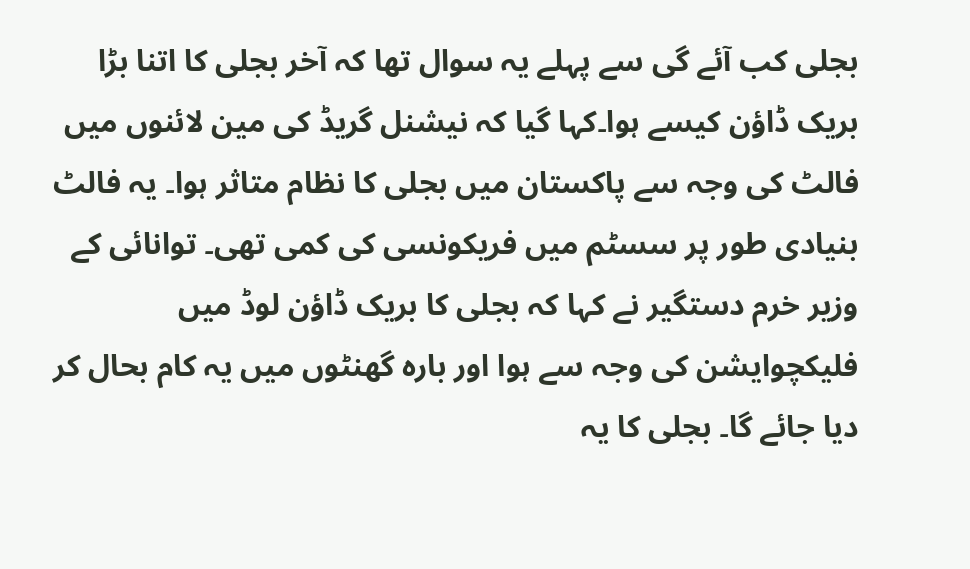بجلی کب آئے گی سے پہلے یہ سوال تھا کہ آخر بجلی کا اتنا بڑا بریک ڈاؤن کیسے ہوا۔کہا گیا کہ نیشنل گریڈ کی مین لائنوں میں فالٹ کی وجہ سے پاکستان میں بجلی کا نظام متاثر ہوا۔ یہ فالٹ بنیادی طور پر سسٹم میں فریکونسی کی کمی تھی۔ توانائی کے وزیر خرم دستگیر نے کہا کہ بجلی کا بریک ڈاؤن لوڈ میں فلیکچوایشن کی وجہ سے ہوا اور بارہ گھنٹوں میں یہ کام بحال کر دیا جائے گا۔ بجلی کا یہ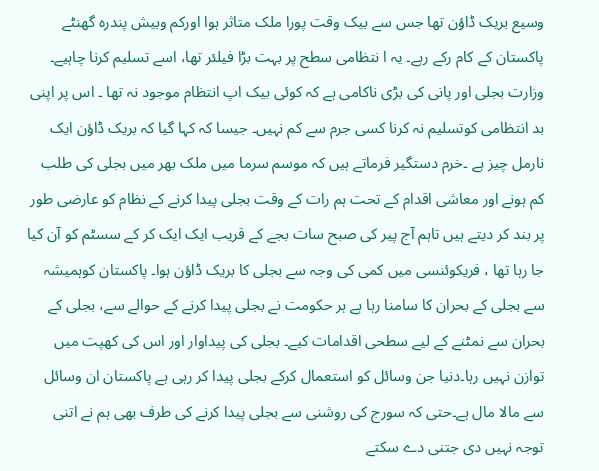وسیع بریک ڈاؤن تھا جس سے بیک وقت پورا ملک متاثر ہوا اورکم وبیش پندرہ گھنٹے پاکستان کے کام رکے رہے۔ یہ ا نتظامی سطح پر بہت بڑا فیلئر تھا، اسے تسلیم کرنا چاہیے۔ وزارت بجلی اور پانی کی بڑی ناکامی ہے کہ کوئی بیک اپ انتظام موجود نہ تھا ۔ اس پر اپنی بد انتظامی کوتسلیم نہ کرنا کسی جرم سے کم نہیں۔ جیسا کہ کہا گیا کہ بریک ڈاؤن ایک نارمل چیز ہے ۔خرم دستگیر فرماتے ہیں کہ موسم سرما میں ملک بھر میں بجلی کی طلب کم ہونے اور معاشی اقدام کے تحت ہم رات کے وقت بجلی پیدا کرنے کے نظام کو عارضی طور پر بند کر دیتے ہیں تاہم آج پیر کی صبح سات بجے کے قریب ایک ایک کر کے سسٹم کو آن کیا جا رہا تھا ، فریکوئنسی میں کمی کی وجہ سے بجلی کا بریک ڈاؤن ہوا۔ پاکستان کوہمیشہ سے بجلی کے بحران کا سامنا رہا ہے ہر حکومت نے بجلی پیدا کرنے کے حوالے سے، بجلی کے بحران سے نمٹنے کے لیے سطحی اقدامات کیے۔ بجلی کی پیداوار اور اس کی کھپت میں توازن نہیں رہا۔دنیا جن وسائل کو استعمال کرکے بجلی پیدا کر رہی ہے پاکستان ان وسائل سے مالا مال ہے۔حتی کہ سورج کی روشنی سے بجلی پیدا کرنے کی طرف بھی ہم نے اتنی توجہ نہیں دی جتنی دے سکتے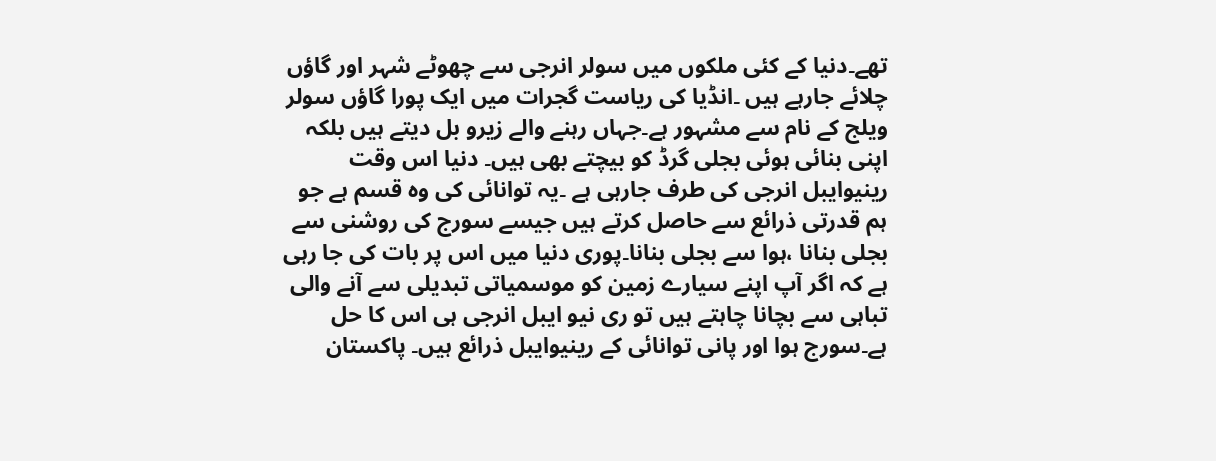تھے۔دنیا کے کئی ملکوں میں سولر انرجی سے چھوٹے شہر اور گاؤں چلائے جارہے ہیں ۔انڈیا کی ریاست گجرات میں ایک پورا گاؤں سولر ویلج کے نام سے مشہور ہے۔جہاں رہنے والے زیرو بل دیتے ہیں بلکہ اپنی بنائی ہوئی بجلی گرڈ کو بیچتے بھی ہیں۔ دنیا اس وقت رینیوایبل انرجی کی طرف جارہی ہے ۔یہ توانائی کی وہ قسم ہے جو ہم قدرتی ذرائع سے حاصل کرتے ہیں جیسے سورج کی روشنی سے بجلی بنانا ،ہوا سے بجلی بنانا۔پوری دنیا میں اس پر بات کی جا رہی ہے کہ اگر آپ اپنے سیارے زمین کو موسمیاتی تبدیلی سے آنے والی تباہی سے بچانا چاہتے ہیں تو ری نیو ایبل انرجی ہی اس کا حل ہے۔سورج ہوا اور پانی توانائی کے رینیوایبل ذرائع ہیں۔ پاکستان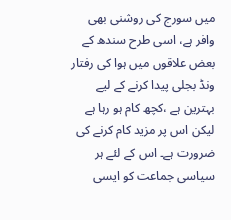میں سورج کی روشنی بھی وافر ہے، اسی طرح سندھ کے بعض علاقوں میں ہوا کی رفتار ونڈ بجلی پیدا کرنے کے لیے بہترین ہے ،کچھ کام ہو رہا ہے لیکن اس پر مزید کام کرنے کی ضرورت ہے۔ اس کے لئے ہر سیاسی جماعت کو ایسی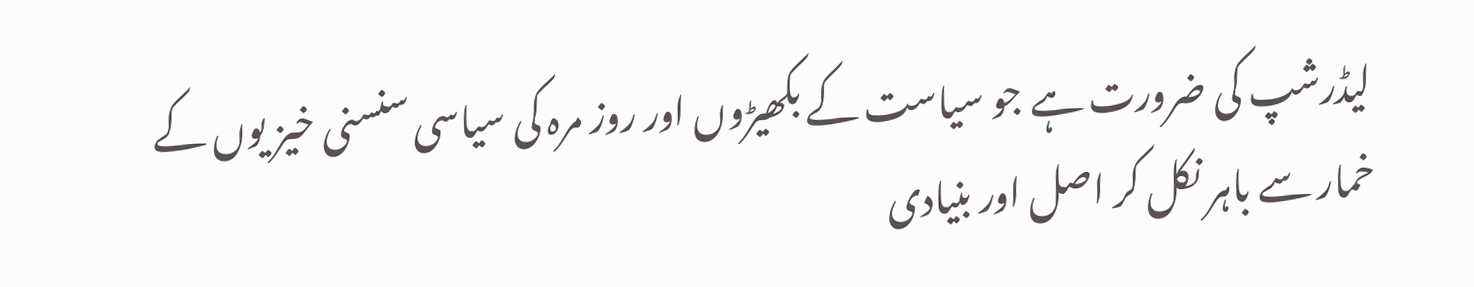لیڈرشپ کی ضرورت ہے جو سیاست کے بکھیڑوں اور روز مرہ کی سیاسی سنسنی خیز یوں کے خمار سے باہر نکل کر اصل اور بنیادی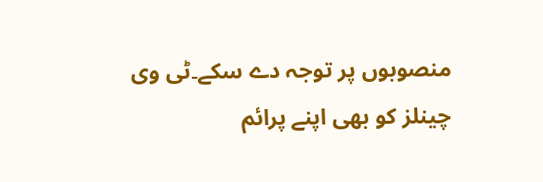منصوبوں پر توجہ دے سکے۔ٹی وی چینلز کو بھی اپنے پرائم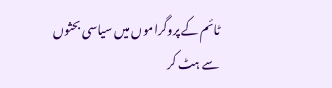ٹائم کے پروگراموں میں سیاسی بحثوں سے ہٹ کر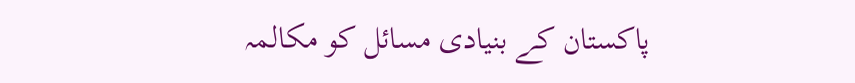پاکستان کے بنیادی مسائل کو مکالمہ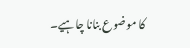کا موضوع بنانا چاہیے۔